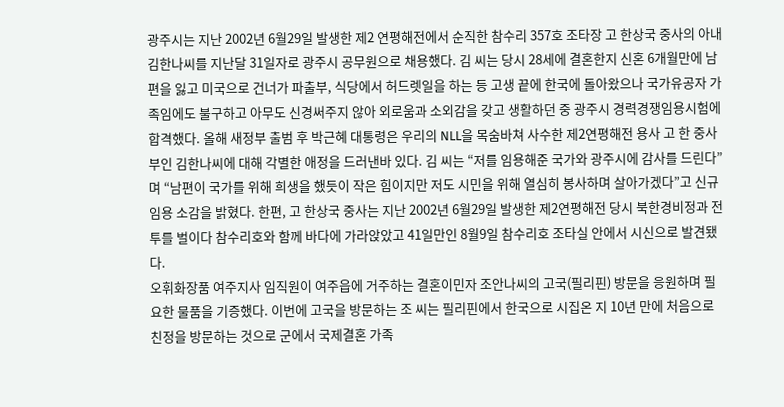광주시는 지난 2002년 6월29일 발생한 제2 연평해전에서 순직한 참수리 357호 조타장 고 한상국 중사의 아내 김한나씨를 지난달 31일자로 광주시 공무원으로 채용했다. 김 씨는 당시 28세에 결혼한지 신혼 6개월만에 남편을 잃고 미국으로 건너가 파출부, 식당에서 허드렛일을 하는 등 고생 끝에 한국에 돌아왔으나 국가유공자 가족임에도 불구하고 아무도 신경써주지 않아 외로움과 소외감을 갖고 생활하던 중 광주시 경력경쟁임용시험에 합격했다. 올해 새정부 출범 후 박근혜 대통령은 우리의 NLL을 목숨바쳐 사수한 제2연평해전 용사 고 한 중사 부인 김한나씨에 대해 각별한 애정을 드러낸바 있다. 김 씨는 “저를 임용해준 국가와 광주시에 감사를 드린다”며 “남편이 국가를 위해 희생을 했듯이 작은 힘이지만 저도 시민을 위해 열심히 봉사하며 살아가겠다”고 신규 임용 소감을 밝혔다. 한편, 고 한상국 중사는 지난 2002년 6월29일 발생한 제2연평해전 당시 북한경비정과 전투를 벌이다 참수리호와 함께 바다에 가라앉았고 41일만인 8월9일 참수리호 조타실 안에서 시신으로 발견됐다.
오휘화장품 여주지사 임직원이 여주읍에 거주하는 결혼이민자 조안나씨의 고국(필리핀) 방문을 응원하며 필요한 물품을 기증했다. 이번에 고국을 방문하는 조 씨는 필리핀에서 한국으로 시집온 지 10년 만에 처음으로 친정을 방문하는 것으로 군에서 국제결혼 가족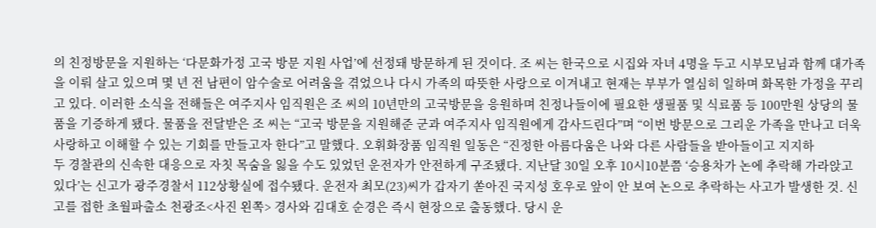의 친정방문을 지원하는 ‘다문화가정 고국 방문 지원 사업’에 선정돼 방문하게 된 것이다. 조 씨는 한국으로 시집와 자녀 4명을 두고 시부모님과 함께 대가족을 이뤄 살고 있으며 몇 년 전 남편이 암수술로 어려움을 겪었으나 다시 가족의 따뜻한 사랑으로 이겨내고 현재는 부부가 열심히 일하며 화목한 가정을 꾸리고 있다. 이러한 소식을 전해들은 여주지사 임직원은 조 씨의 10년만의 고국방문을 응원하며 친정나들이에 필요한 생필품 및 식료품 등 100만원 상당의 물품을 기증하게 됐다. 물품을 전달받은 조 씨는 “고국 방문을 지원해준 군과 여주지사 임직원에게 감사드린다”며 “이번 방문으로 그리운 가족을 만나고 더욱 사랑하고 이해할 수 있는 기회를 만들고자 한다”고 말했다. 오휘화장품 임직원 일동은 “진정한 아름다움은 나와 다른 사람들을 받아들이고 지지하
두 경찰관의 신속한 대응으로 자칫 목숨을 잃을 수도 있었던 운전자가 안전하게 구조됐다. 지난달 30일 오후 10시10분쯤 ‘승용차가 논에 추락해 가라앉고 있다’는 신고가 광주경찰서 112상황실에 접수됐다. 운전자 최모(23)씨가 갑자기 쏟아진 국지성 호우로 앞이 안 보여 논으로 추락하는 사고가 발생한 것. 신고를 접한 초월파출소 천광조<사진 왼쪽> 경사와 김대호 순경은 즉시 현장으로 출동했다. 당시 운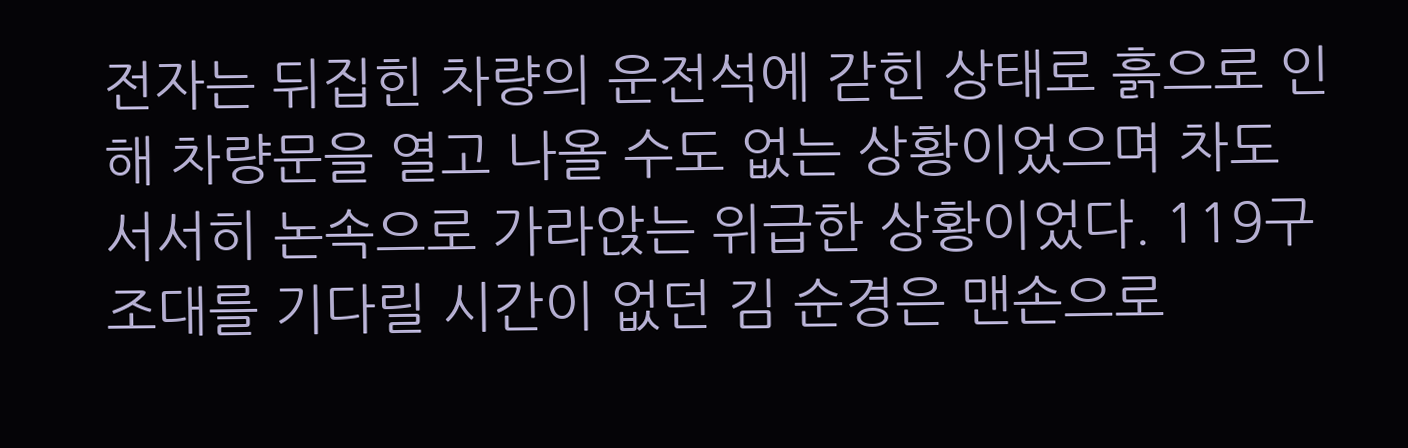전자는 뒤집힌 차량의 운전석에 갇힌 상태로 흙으로 인해 차량문을 열고 나올 수도 없는 상황이었으며 차도 서서히 논속으로 가라앉는 위급한 상황이었다. 119구조대를 기다릴 시간이 없던 김 순경은 맨손으로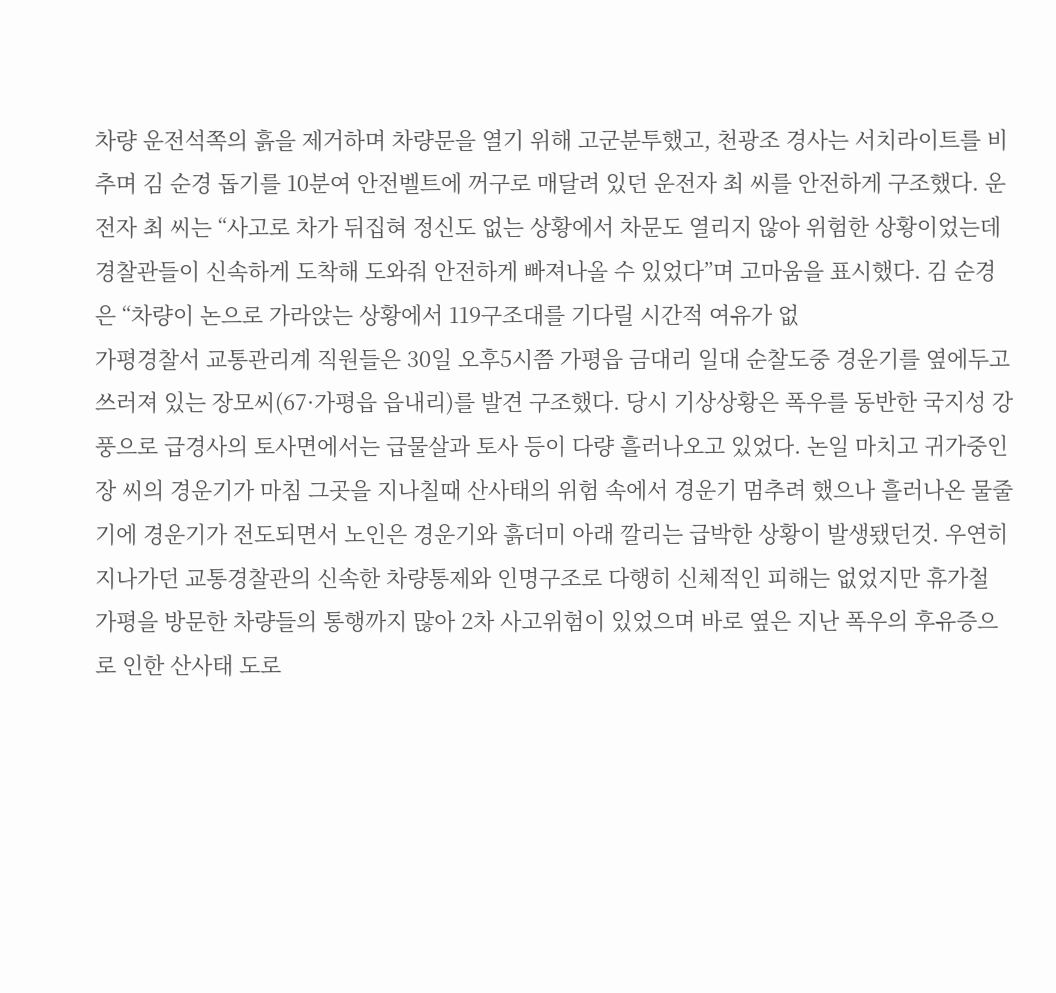차량 운전석쪽의 흙을 제거하며 차량문을 열기 위해 고군분투했고, 천광조 경사는 서치라이트를 비추며 김 순경 돕기를 10분여 안전벨트에 꺼구로 매달려 있던 운전자 최 씨를 안전하게 구조했다. 운전자 최 씨는 “사고로 차가 뒤집혀 정신도 없는 상황에서 차문도 열리지 않아 위험한 상황이었는데 경찰관들이 신속하게 도착해 도와줘 안전하게 빠져나올 수 있었다”며 고마움을 표시했다. 김 순경은 “차량이 논으로 가라앉는 상황에서 119구조대를 기다릴 시간적 여유가 없
가평경찰서 교통관리계 직원들은 30일 오후5시쯤 가평읍 금대리 일대 순찰도중 경운기를 옆에두고 쓰러져 있는 장모씨(67·가평읍 읍내리)를 발견 구조했다. 당시 기상상황은 폭우를 동반한 국지성 강풍으로 급경사의 토사면에서는 급물살과 토사 등이 다량 흘러나오고 있었다. 논일 마치고 귀가중인 장 씨의 경운기가 마침 그곳을 지나칠때 산사태의 위험 속에서 경운기 멈추려 했으나 흘러나온 물줄기에 경운기가 전도되면서 노인은 경운기와 흙더미 아래 깔리는 급박한 상황이 발생됐던것. 우연히 지나가던 교통경찰관의 신속한 차량통제와 인명구조로 다행히 신체적인 피해는 없었지만 휴가철 가평을 방문한 차량들의 통행까지 많아 2차 사고위험이 있었으며 바로 옆은 지난 폭우의 후유증으로 인한 산사태 도로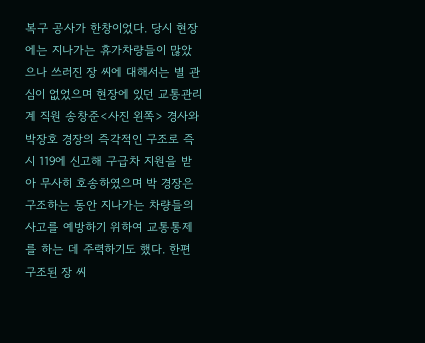복구 공사가 한창이었다. 당시 현장에는 지나가는 휴가차량들이 많았으나 쓰러진 장 씨에 대해서는 별 관심이 없었으며 현장에 있던 교통관리계 직원 송창준<사진 왼쪽> 경사와 박장호 경장의 즉각적인 구조로 즉시 119에 신고해 구급차 지원을 받아 무사히 호송하였으며 박 경장은 구조하는 동안 지나가는 차량들의 사고를 예방하기 위하여 교통통제를 하는 데 주력하기도 했다. 한편 구조된 장 씨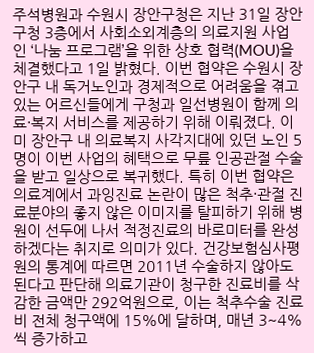주석병원과 수원시 장안구청은 지난 31일 장안구청 3층에서 사회소외계층의 의료지원 사업인 ‘나눔 프로그램’을 위한 상호 협력(MOU)을 체결했다고 1일 밝혔다. 이번 협약은 수원시 장안구 내 독거노인과 경제적으로 어려움을 겪고 있는 어르신들에게 구청과 일선병원이 함께 의료·복지 서비스를 제공하기 위해 이뤄졌다. 이미 장안구 내 의료복지 사각지대에 있던 노인 5명이 이번 사업의 혜택으로 무릎 인공관절 수술을 받고 일상으로 복귀했다. 특히 이번 협약은 의료계에서 과잉진료 논란이 많은 척추·관절 진료분야의 좋지 않은 이미지를 탈피하기 위해 병원이 선두에 나서 적정진료의 바로미터를 완성하겠다는 취지로 의미가 있다. 건강보험심사평원의 통계에 따르면 2011년 수술하지 않아도 된다고 판단해 의료기관이 청구한 진료비를 삭감한 금액만 292억원으로, 이는 척추수술 진료비 전체 청구액에 15%에 달하며, 매년 3~4%씩 증가하고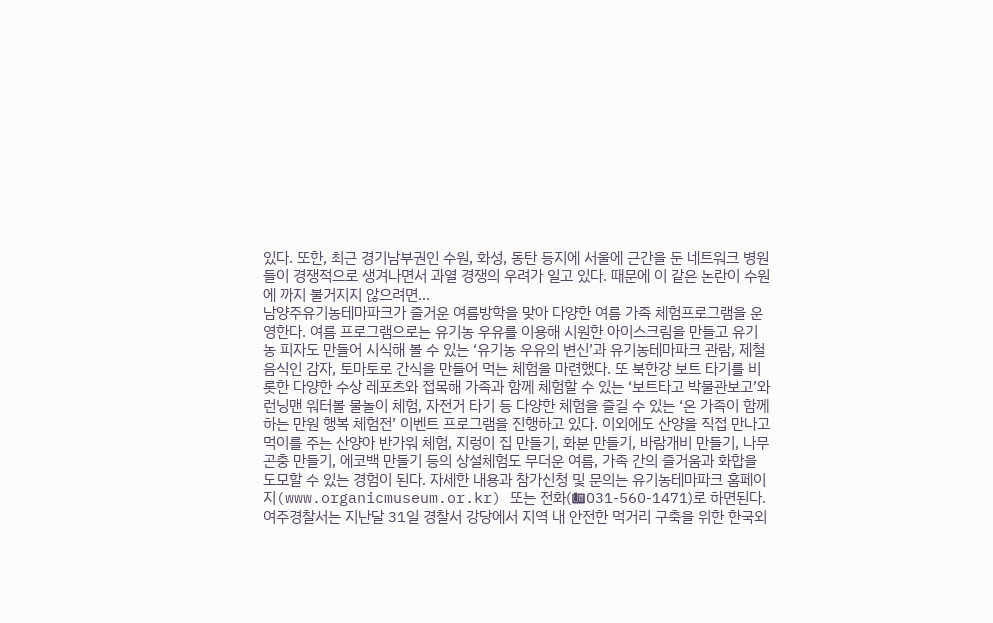있다. 또한, 최근 경기남부권인 수원, 화성, 동탄 등지에 서울에 근간을 둔 네트워크 병원들이 경쟁적으로 생겨나면서 과열 경쟁의 우려가 일고 있다. 때문에 이 같은 논란이 수원에 까지 불거지지 않으려면…
남양주유기농테마파크가 즐거운 여름방학을 맞아 다양한 여름 가족 체험프로그램을 운영한다. 여름 프로그램으로는 유기농 우유를 이용해 시원한 아이스크림을 만들고 유기농 피자도 만들어 시식해 볼 수 있는 ‘유기농 우유의 변신’과 유기농테마파크 관람, 제철 음식인 감자, 토마토로 간식을 만들어 먹는 체험을 마련했다. 또 북한강 보트 타기를 비롯한 다양한 수상 레포츠와 접목해 가족과 함께 체험할 수 있는 ‘보트타고 박물관보고’와 런닝맨 워터볼 물놀이 체험, 자전거 타기 등 다양한 체험을 즐길 수 있는 ‘온 가족이 함께하는 만원 행복 체험전’ 이벤트 프로그램을 진행하고 있다. 이외에도 산양을 직접 만나고 먹이를 주는 산양아 반가워 체험, 지렁이 집 만들기, 화분 만들기, 바람개비 만들기, 나무곤충 만들기, 에코백 만들기 등의 상설체험도 무더운 여름, 가족 간의 즐거움과 화합을 도모할 수 있는 경험이 된다. 자세한 내용과 참가신청 및 문의는 유기농테마파크 홈페이지(www.organicmuseum.or.kr) 또는 전화(☎031-560-1471)로 하면된다.
여주경찰서는 지난달 31일 경찰서 강당에서 지역 내 안전한 먹거리 구축을 위한 한국외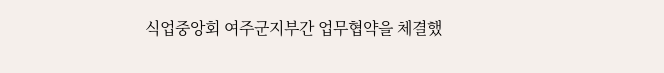식업중앙회 여주군지부간 업무협약을 체결했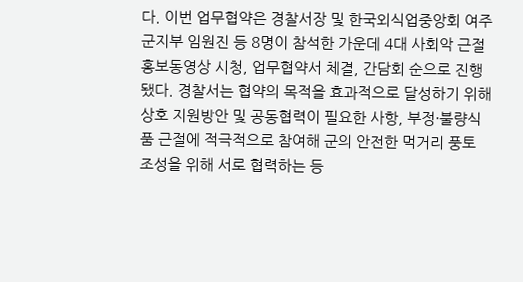다. 이번 업무협약은 경찰서장 및 한국외식업중앙회 여주군지부 임원진 등 8명이 참석한 가운데 4대 사회악 근절 홍보동영상 시청, 업무협약서 체결, 간담회 순으로 진행됐다. 경찰서는 협약의 목적을 효과적으로 달성하기 위해 상호 지원방안 및 공동협력이 필요한 사항, 부정·불량식품 근절에 적극적으로 참여해 군의 안전한 먹거리 풍토 조성을 위해 서로 협력하는 등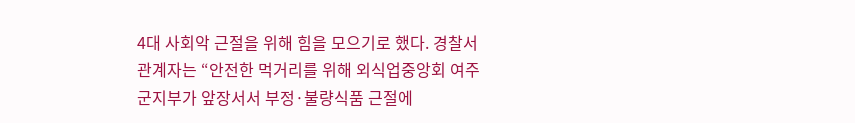4대 사회악 근절을 위해 힘을 모으기로 했다. 경찰서 관계자는 “안전한 먹거리를 위해 외식업중앙회 여주군지부가 앞장서서 부정·불량식품 근절에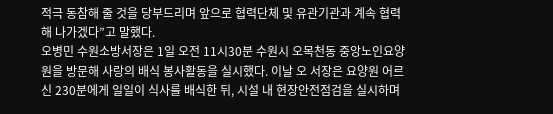적극 동참해 줄 것을 당부드리며 앞으로 협력단체 및 유관기관과 계속 협력해 나가겠다”고 말했다.
오병민 수원소방서장은 1일 오전 11시30분 수원시 오목천동 중앙노인요양원을 방문해 사랑의 배식 봉사활동을 실시했다. 이날 오 서장은 요양원 어르신 230분에게 일일이 식사를 배식한 뒤, 시설 내 현장안전점검을 실시하며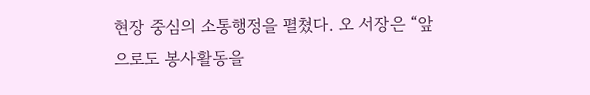현장 중심의 소통행정을 펼쳤다. 오 서장은 “앞으로도 봉사활동을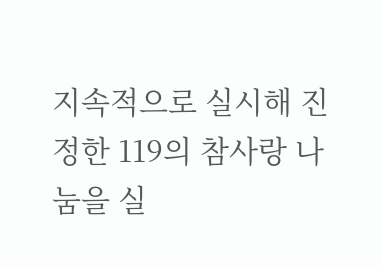지속적으로 실시해 진정한 119의 참사랑 나눔을 실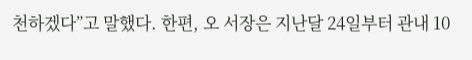천하겠다”고 말했다. 한편, 오 서장은 지난달 24일부터 관내 10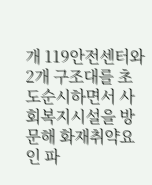개 119안전센터와 2개 구조대를 초도순시하면서 사회복지시설을 방문해 화재취약요인 파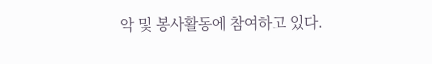악 및 봉사활동에 참여하고 있다.